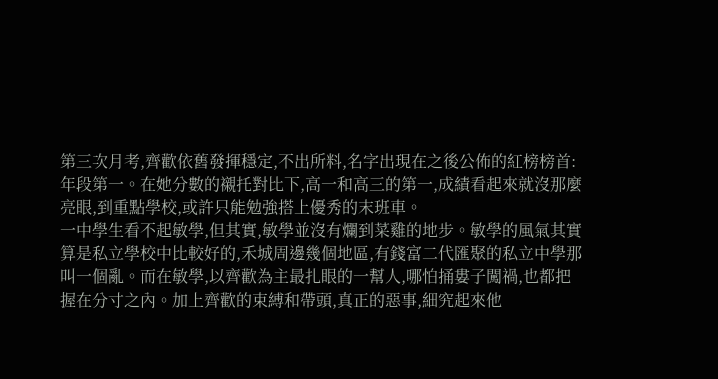第三次月考,齊歡依舊發揮穩定,不出所料,名字出現在之後公佈的紅榜榜首:年段第一。在她分數的襯托對比下,高一和高三的第一,成績看起來就沒那麼亮眼,到重點學校,或許只能勉強搭上優秀的末班車。
一中學生看不起敏學,但其實,敏學並沒有爛到菜雞的地步。敏學的風氣其實算是私立學校中比較好的,禾城周邊幾個地區,有錢富二代匯聚的私立中學那叫一個亂。而在敏學,以齊歡為主最扎眼的一幫人,哪怕捅婁子闖禍,也都把握在分寸之內。加上齊歡的束縛和帶頭,真正的惡事,細究起來他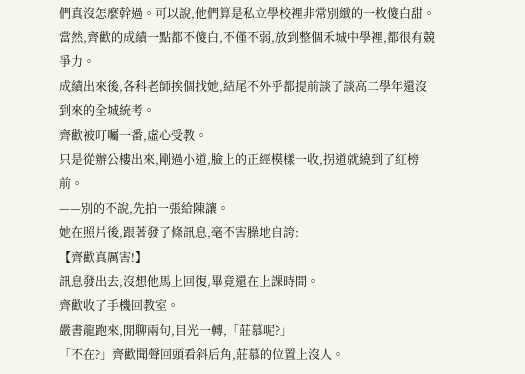們真沒怎麼幹過。可以說,他們算是私立學校裡非常別緻的一枚傻白甜。
當然,齊歡的成績一點都不傻白,不僅不弱,放到整個禾城中學裡,都很有競爭力。
成績出來後,各科老師挨個找她,結尾不外乎都提前談了談高二學年還沒到來的全城統考。
齊歡被叮囑一番,虛心受教。
只是從辦公樓出來,剛過小道,臉上的正經模樣一收,拐道就繞到了紅榜前。
——別的不說,先拍一張給陳讓。
她在照片後,跟著發了條訊息,毫不害臊地自誇:
【齊歡真厲害!】
訊息發出去,沒想他馬上回復,畢竟還在上課時間。
齊歡收了手機回教室。
嚴書龍跑來,閒聊兩句,目光一轉,「莊慕呢?」
「不在?」齊歡聞聲回頭看斜后角,莊慕的位置上沒人。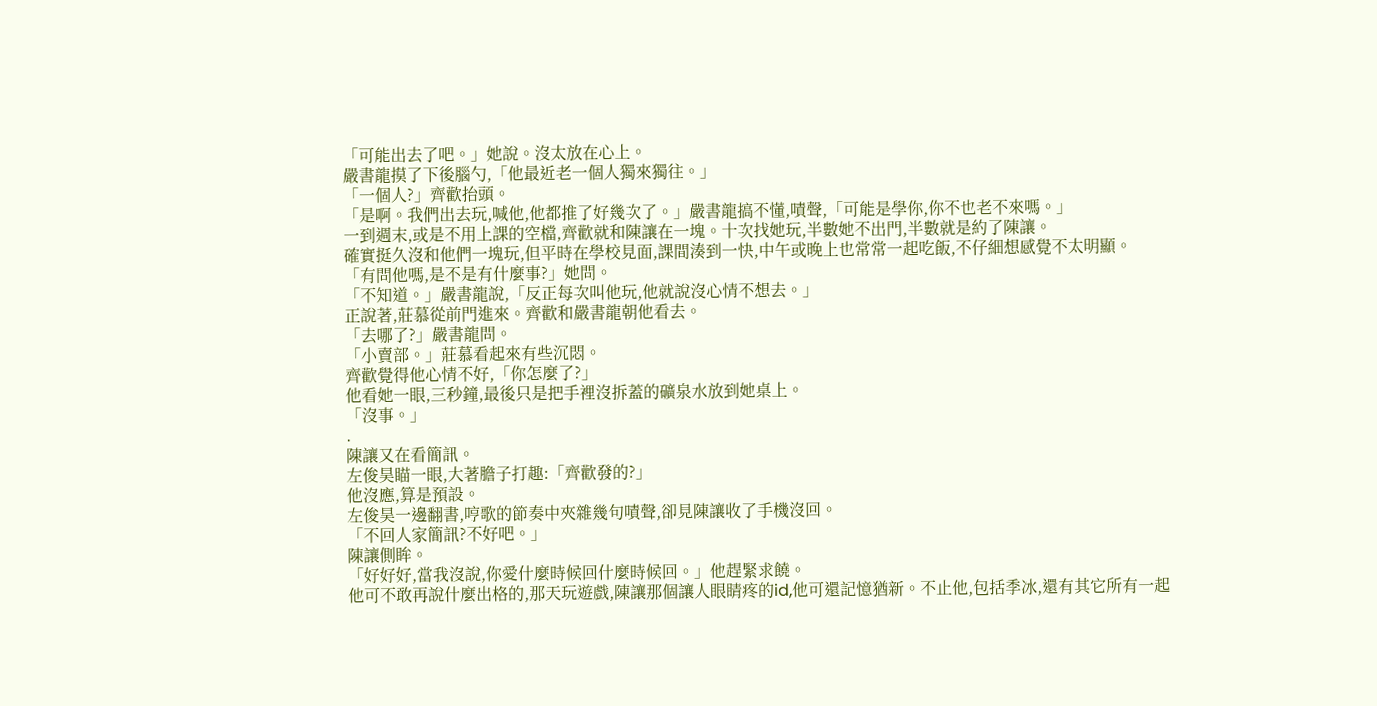「可能出去了吧。」她說。沒太放在心上。
嚴書龍摸了下後腦勺,「他最近老一個人獨來獨往。」
「一個人?」齊歡抬頭。
「是啊。我們出去玩,喊他,他都推了好幾次了。」嚴書龍搞不懂,嘖聲,「可能是學你,你不也老不來嗎。」
一到週末,或是不用上課的空檔,齊歡就和陳讓在一塊。十次找她玩,半數她不出門,半數就是約了陳讓。
確實挺久沒和他們一塊玩,但平時在學校見面,課間湊到一快,中午或晚上也常常一起吃飯,不仔細想感覺不太明顯。
「有問他嗎,是不是有什麼事?」她問。
「不知道。」嚴書龍說,「反正每次叫他玩,他就說沒心情不想去。」
正說著,莊慕從前門進來。齊歡和嚴書龍朝他看去。
「去哪了?」嚴書龍問。
「小賣部。」莊慕看起來有些沉悶。
齊歡覺得他心情不好,「你怎麼了?」
他看她一眼,三秒鐘,最後只是把手裡沒拆蓋的礦泉水放到她桌上。
「沒事。」
.
陳讓又在看簡訊。
左俊昊瞄一眼,大著膽子打趣:「齊歡發的?」
他沒應,算是預設。
左俊昊一邊翻書,哼歌的節奏中夾雜幾句嘖聲,卻見陳讓收了手機沒回。
「不回人家簡訊?不好吧。」
陳讓側眸。
「好好好,當我沒說,你愛什麼時候回什麼時候回。」他趕緊求饒。
他可不敢再說什麼出格的,那天玩遊戲,陳讓那個讓人眼睛疼的id,他可還記憶猶新。不止他,包括季冰,還有其它所有一起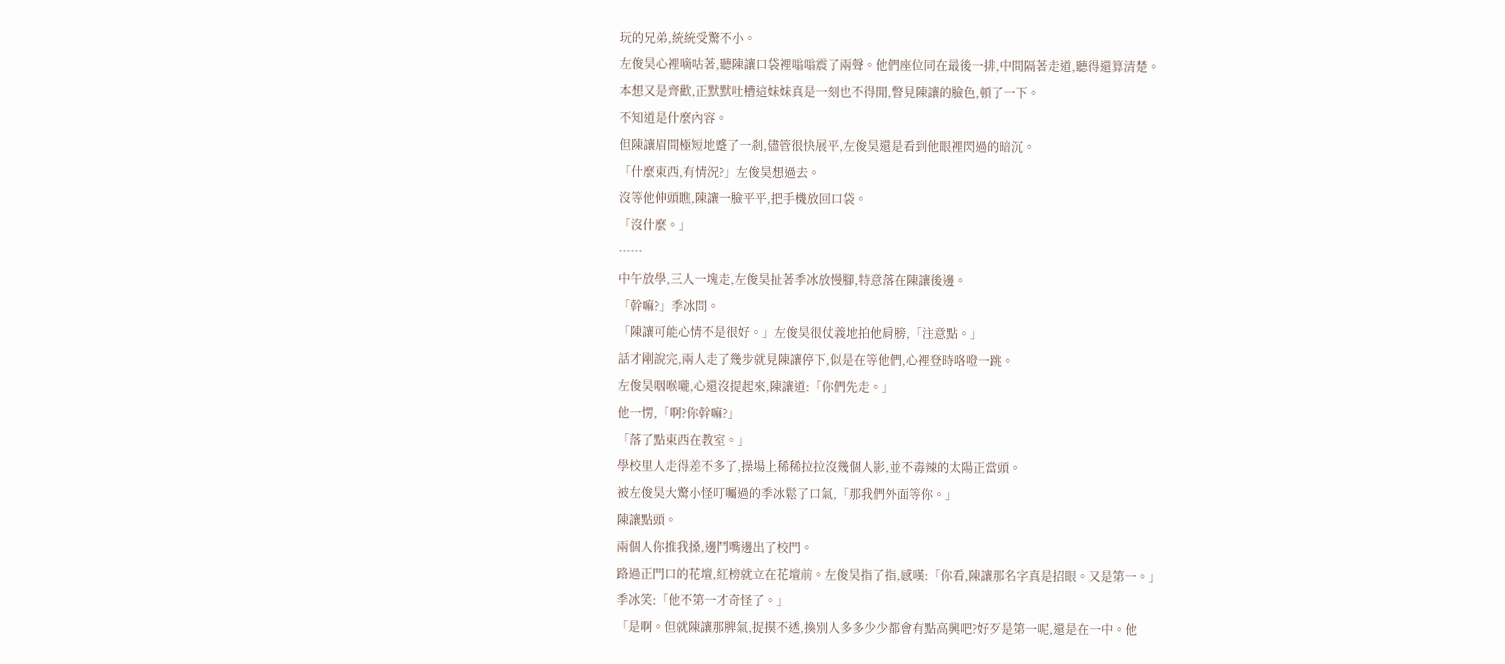玩的兄弟,統統受驚不小。
左俊昊心裡嘀咕著,聽陳讓口袋裡嗡嗡震了兩聲。他們座位同在最後一排,中間隔著走道,聽得還算清楚。
本想又是齊歡,正默默吐槽這妹妹真是一刻也不得閒,瞥見陳讓的臉色,頓了一下。
不知道是什麼內容。
但陳讓眉間極短地蹙了一剎,儘管很快展平,左俊昊還是看到他眼裡閃過的暗沉。
「什麼東西,有情況?」左俊昊想過去。
沒等他伸頭瞧,陳讓一臉平平,把手機放回口袋。
「沒什麼。」
……
中午放學,三人一塊走,左俊昊扯著季冰放慢腳,特意落在陳讓後邊。
「幹嘛?」季冰問。
「陳讓可能心情不是很好。」左俊昊很仗義地拍他肩膀,「注意點。」
話才剛說完,兩人走了幾步就見陳讓停下,似是在等他們,心裡登時咯噔一跳。
左俊昊咽喉嚨,心還沒提起來,陳讓道:「你們先走。」
他一愣,「啊?你幹嘛?」
「落了點東西在教室。」
學校里人走得差不多了,操場上稀稀拉拉沒幾個人影,並不毒辣的太陽正當頭。
被左俊昊大驚小怪叮囑過的季冰鬆了口氣,「那我們外面等你。」
陳讓點頭。
兩個人你推我搡,邊鬥嘴邊出了校門。
路過正門口的花壇,紅榜就立在花壇前。左俊昊指了指,感嘆:「你看,陳讓那名字真是招眼。又是第一。」
季冰笑:「他不第一才奇怪了。」
「是啊。但就陳讓那脾氣,捉摸不透,換別人多多少少都會有點高興吧?好歹是第一呢,還是在一中。他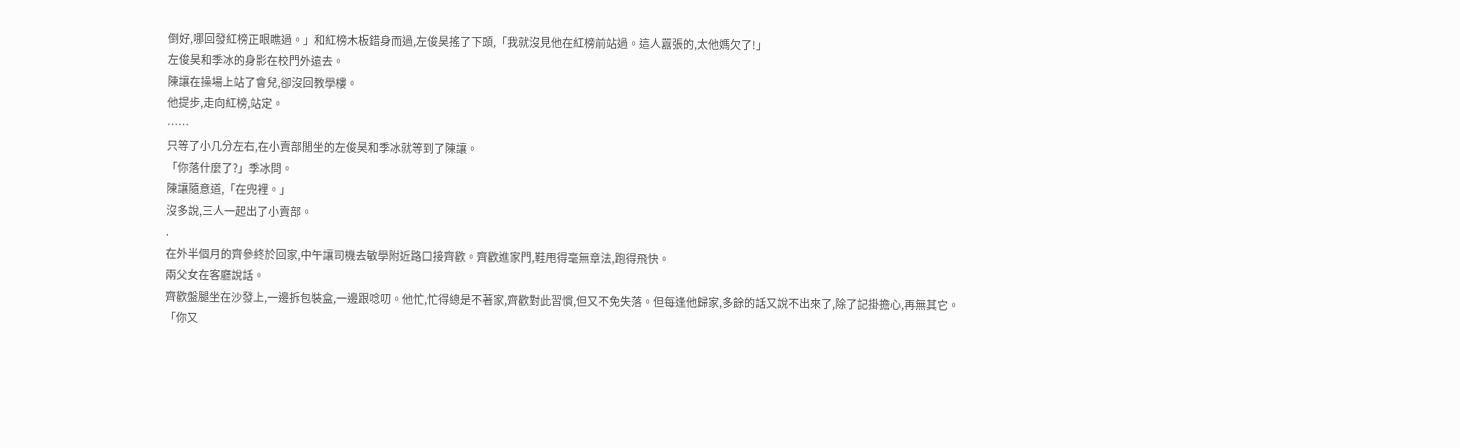倒好,哪回發紅榜正眼瞧過。」和紅榜木板錯身而過,左俊昊搖了下頭,「我就沒見他在紅榜前站過。這人囂張的,太他媽欠了!」
左俊昊和季冰的身影在校門外遠去。
陳讓在操場上站了會兒,卻沒回教學樓。
他提步,走向紅榜,站定。
……
只等了小几分左右,在小賣部閒坐的左俊昊和季冰就等到了陳讓。
「你落什麼了?」季冰問。
陳讓隨意道,「在兜裡。」
沒多說,三人一起出了小賣部。
.
在外半個月的齊參終於回家,中午讓司機去敏學附近路口接齊歡。齊歡進家門,鞋甩得毫無章法,跑得飛快。
兩父女在客廳說話。
齊歡盤腿坐在沙發上,一邊拆包裝盒,一邊跟唸叨。他忙,忙得總是不著家,齊歡對此習慣,但又不免失落。但每逢他歸家,多餘的話又說不出來了,除了記掛擔心,再無其它。
「你又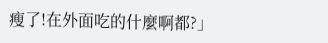瘦了!在外面吃的什麼啊都?」